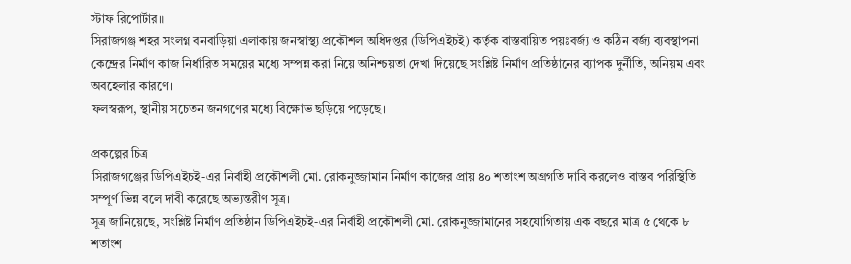স্টাফ রিপোর্টার॥
সিরাজগঞ্জ শহর সংলগ্ন বনবাড়িয়া এলাকায় জনস্বাস্থ্য প্রকৌশল অধিদপ্তর (ডিপিএইচই) কর্তৃক বাস্তবায়িত পয়ঃবর্জ্য ও কঠিন বর্জ্য ব্যবস্থাপনা কেন্দ্রের নির্মাণ কাজ নির্ধারিত সময়ের মধ্যে সম্পন্ন করা নিয়ে অনিশ্চয়তা দেখা দিয়েছে সংশ্লিষ্ট নির্মাণ প্রতিষ্ঠানের ব্যাপক দুর্নীতি, অনিয়ম এবং অবহেলার কারণে।
ফলস্বরূপ, স্থানীয় সচেতন জনগণের মধ্যে বিক্ষোভ ছড়িয়ে পড়েছে।

প্রকল্পের চিত্র
সিরাজগঞ্জের ডিপিএইচই-এর নির্বাহী প্রকৌশলী মো. রোকনুজ্জামান নির্মাণ কাজের প্রায় ৪০ শতাংশ অগ্রগতি দাবি করলেও বাস্তব পরিস্থিতি সম্পূর্ণ ভিন্ন বলে দাবী করেছে অভ্যন্তরীণ সূত্র।
সূত্র জানিয়েছে, সংশ্লিষ্ট নির্মাণ প্রতিষ্ঠান ডিপিএইচই-এর নির্বাহী প্রকৌশলী মো. রোকনুজ্জামানের সহযোগিতায় এক বছরে মাত্র ৫ থেকে ৮ শতাংশ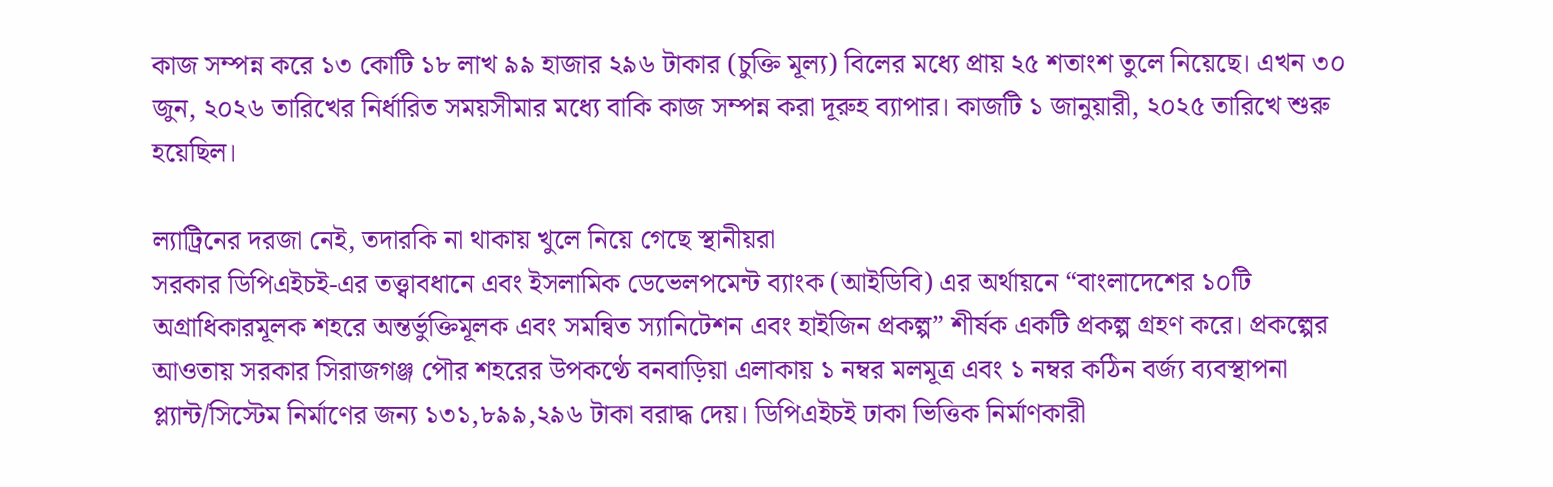কাজ সম্পন্ন করে ১৩ কোটি ১৮ লাখ ৯৯ হাজার ২৯৬ টাকার (চুক্তি মূল্য) বিলের মধ্যে প্রায় ২৫ শতাংশ তুলে নিয়েছে। এখন ৩০ জুন, ২০২৬ তারিখের নির্ধারিত সময়সীমার মধ্যে বাকি কাজ সম্পন্ন করা দূরুহ ব্যাপার। কাজটি ১ জানুয়ারী, ২০২৫ তারিখে শুরু হয়েছিল।

ল্যাট্রিনের দরজা নেই, তদারকি না থাকায় খুলে নিয়ে গেছে স্থানীয়রা
সরকার ডিপিএইচই-এর তত্ত্বাবধানে এবং ইসলামিক ডেভেলপমেন্ট ব্যাংক (আইডিবি) এর অর্থায়নে “বাংলাদেশের ১০টি অগ্রাধিকারমূলক শহরে অন্তর্ভুক্তিমূলক এবং সমন্বিত স্যানিটেশন এবং হাইজিন প্রকল্প” শীর্ষক একটি প্রকল্প গ্রহণ করে। প্রকল্পের আওতায় সরকার সিরাজগঞ্জ পৌর শহরের উপকণ্ঠে বনবাড়িয়া এলাকায় ১ নম্বর মলমূত্র এবং ১ নম্বর কঠিন বর্জ্য ব্যবস্থাপনা প্ল্যান্ট/সিস্টেম নির্মাণের জন্য ১৩১,৮৯৯,২৯৬ টাকা বরাদ্ধ দেয়। ডিপিএইচই ঢাকা ভিত্তিক নির্মাণকারী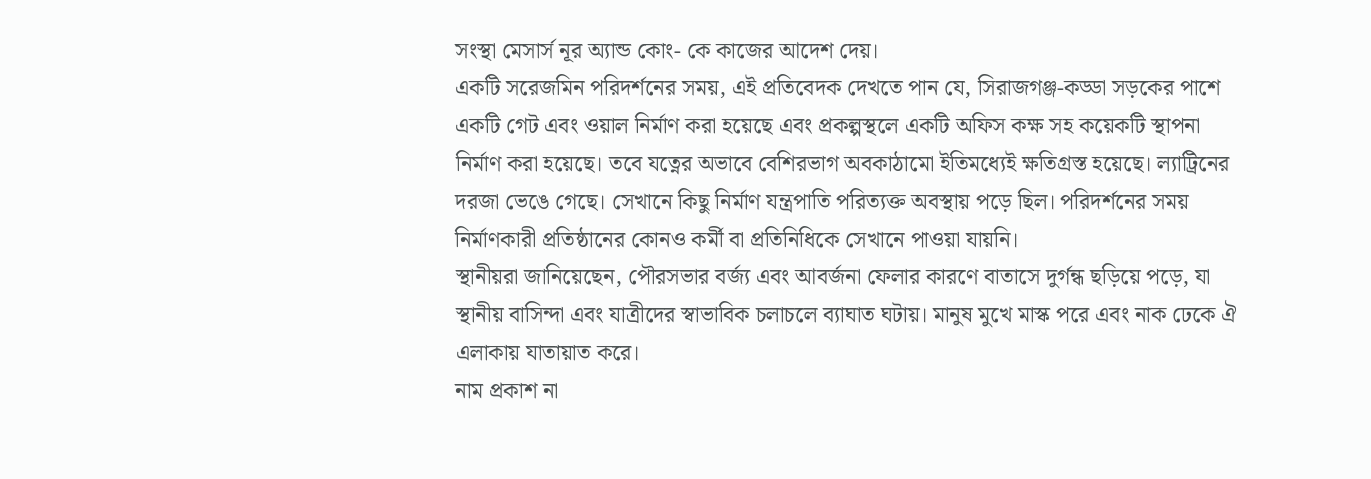সংস্থা মেসার্স নূর অ্যান্ড কোং- কে কাজের আদেশ দেয়।
একটি সরেজমিন পরিদর্শনের সময়, এই প্রতিবেদক দেখতে পান যে, সিরাজগঞ্জ-কড্ডা সড়কের পাশে একটি গেট এবং ওয়াল নির্মাণ করা হয়েছে এবং প্রকল্পস্থলে একটি অফিস কক্ষ সহ কয়েকটি স্থাপনা নির্মাণ করা হয়েছে। তবে যত্নের অভাবে বেশিরভাগ অবকাঠামো ইতিমধ্যেই ক্ষতিগ্রস্ত হয়েছে। ল্যাট্রিনের দরজা ভেঙে গেছে। সেখানে কিছু নির্মাণ যন্ত্রপাতি পরিত্যক্ত অবস্থায় পড়ে ছিল। পরিদর্শনের সময় নির্মাণকারী প্রতিষ্ঠানের কোনও কর্মী বা প্রতিনিধিকে সেখানে পাওয়া যায়নি।
স্থানীয়রা জানিয়েছেন, পৌরসভার বর্জ্য এবং আবর্জনা ফেলার কারণে বাতাসে দুর্গন্ধ ছড়িয়ে পড়ে, যা স্থানীয় বাসিন্দা এবং যাত্রীদের স্বাভাবিক চলাচলে ব্যাঘাত ঘটায়। মানুষ মুখে মাস্ক পরে এবং নাক ঢেকে ঐ এলাকায় যাতায়াত করে।
নাম প্রকাশ না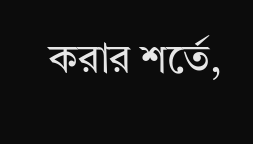করার শর্তে,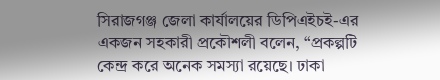সিরাজগঞ্জ জেলা কার্যালয়ের ডিপিএইচই-এর একজন সহকারী প্রকৌশলী বলেন, “প্রকল্পটি কেন্দ্র করে অনেক সমস্যা রয়েছে। ঢাকা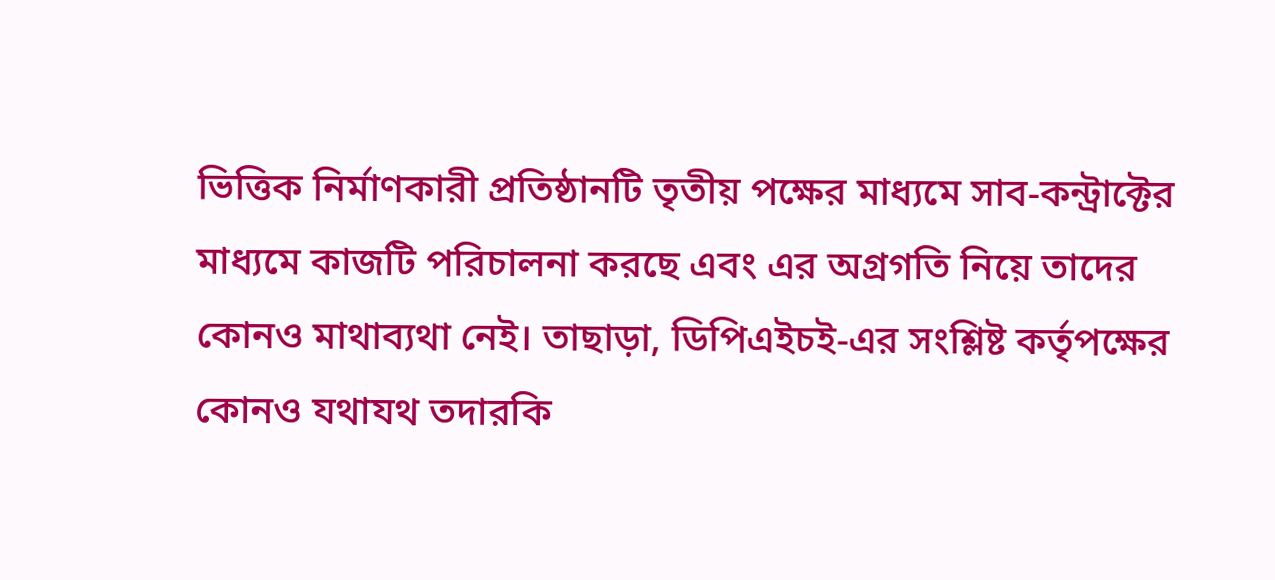ভিত্তিক নির্মাণকারী প্রতিষ্ঠানটি তৃতীয় পক্ষের মাধ্যমে সাব-কন্ট্রাক্টের মাধ্যমে কাজটি পরিচালনা করছে এবং এর অগ্রগতি নিয়ে তাদের কোনও মাথাব্যথা নেই। তাছাড়া, ডিপিএইচই-এর সংশ্লিষ্ট কর্তৃপক্ষের কোনও যথাযথ তদারকি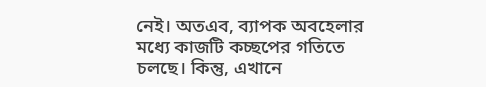নেই। অতএব, ব্যাপক অবহেলার মধ্যে কাজটি কচ্ছপের গতিতে চলছে। কিন্তু, এখানে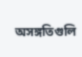অসঙ্গতিগুলি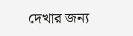দেখার জন্য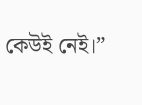কেউই নেই।”